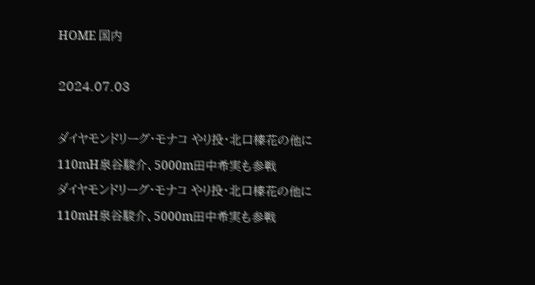HOME 国内

2024.07.03

ダイヤモンドリーグ・モナコ やり投・北口榛花の他に110mH泉谷駿介、5000m田中希実も参戦
ダイヤモンドリーグ・モナコ やり投・北口榛花の他に110mH泉谷駿介、5000m田中希実も参戦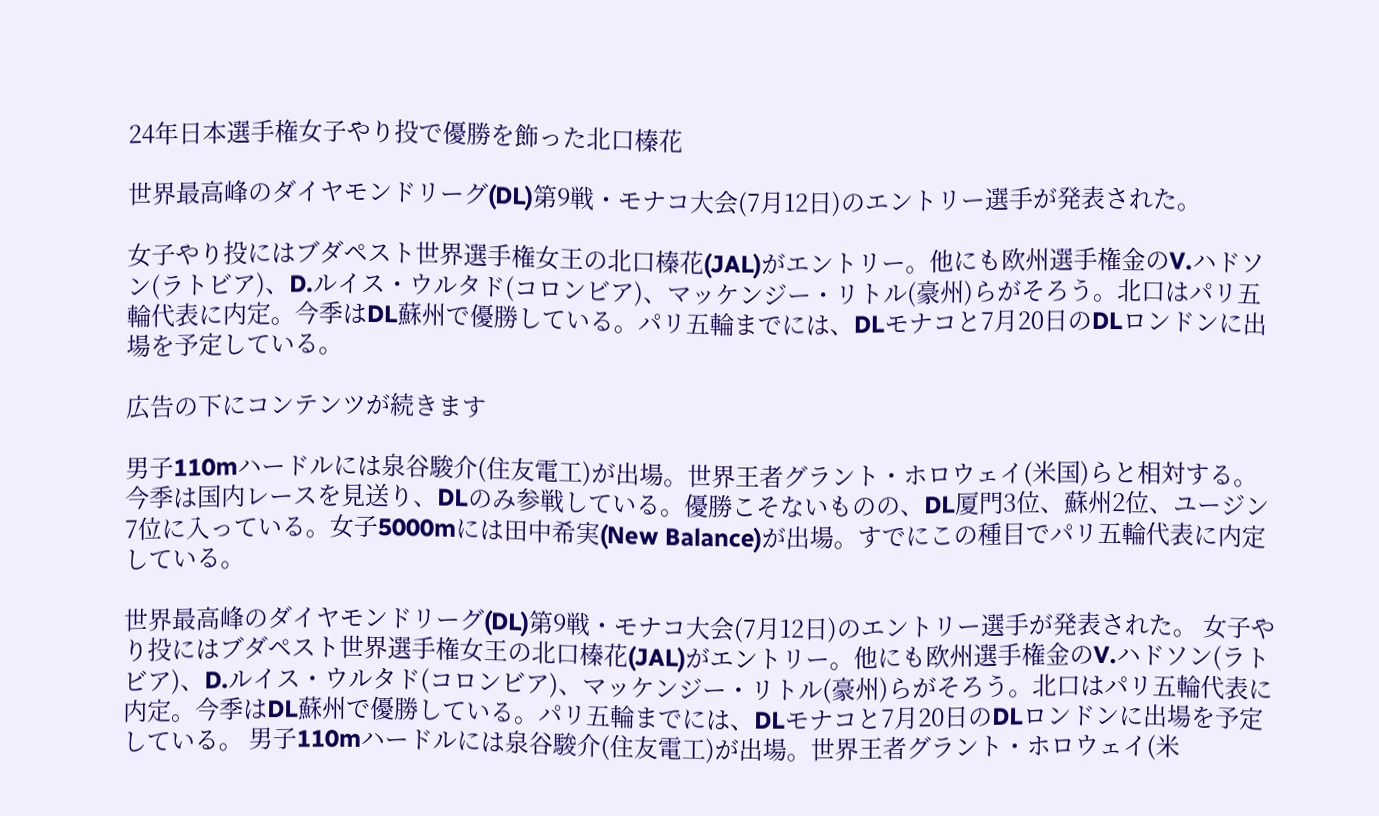24年日本選手権女子やり投で優勝を飾った北口榛花

世界最高峰のダイヤモンドリーグ(DL)第9戦・モナコ大会(7月12日)のエントリー選手が発表された。

女子やり投にはブダペスト世界選手権女王の北口榛花(JAL)がエントリー。他にも欧州選手権金のV.ハドソン(ラトビア)、D.ルイス・ウルタド(コロンビア)、マッケンジー・リトル(豪州)らがそろう。北口はパリ五輪代表に内定。今季はDL蘇州で優勝している。パリ五輪までには、DLモナコと7月20日のDLロンドンに出場を予定している。

広告の下にコンテンツが続きます

男子110mハードルには泉谷駿介(住友電工)が出場。世界王者グラント・ホロウェイ(米国)らと相対する。今季は国内レースを見送り、DLのみ参戦している。優勝こそないものの、DL厦門3位、蘇州2位、ユージン7位に入っている。女子5000mには田中希実(New Balance)が出場。すでにこの種目でパリ五輪代表に内定している。

世界最高峰のダイヤモンドリーグ(DL)第9戦・モナコ大会(7月12日)のエントリー選手が発表された。 女子やり投にはブダペスト世界選手権女王の北口榛花(JAL)がエントリー。他にも欧州選手権金のV.ハドソン(ラトビア)、D.ルイス・ウルタド(コロンビア)、マッケンジー・リトル(豪州)らがそろう。北口はパリ五輪代表に内定。今季はDL蘇州で優勝している。パリ五輪までには、DLモナコと7月20日のDLロンドンに出場を予定している。 男子110mハードルには泉谷駿介(住友電工)が出場。世界王者グラント・ホロウェイ(米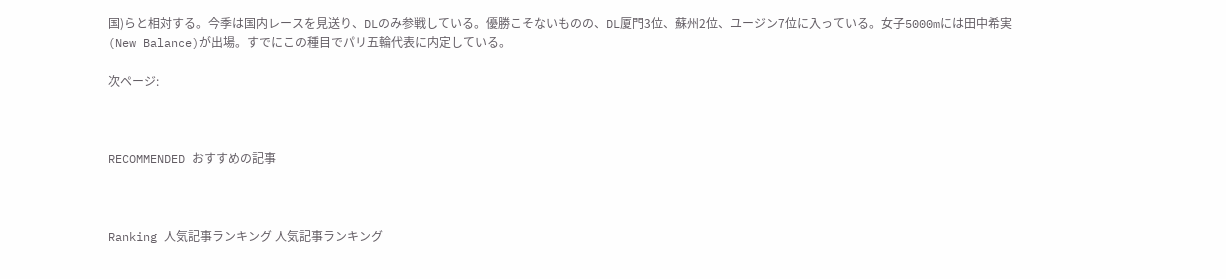国)らと相対する。今季は国内レースを見送り、DLのみ参戦している。優勝こそないものの、DL厦門3位、蘇州2位、ユージン7位に入っている。女子5000mには田中希実(New Balance)が出場。すでにこの種目でパリ五輪代表に内定している。

次ページ:



RECOMMENDED おすすめの記事



Ranking 人気記事ランキング 人気記事ランキング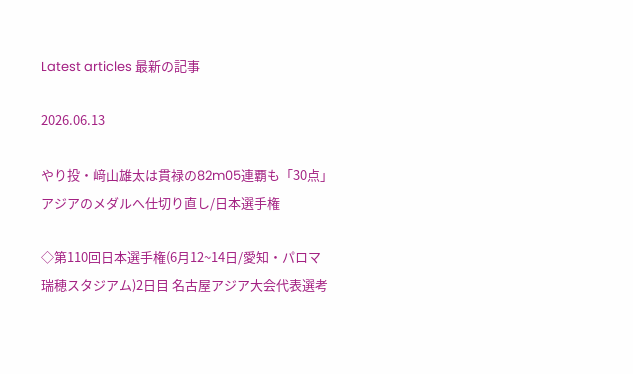Latest articles 最新の記事

2026.06.13

やり投・﨑山雄太は貫禄の82m05連覇も「30点」アジアのメダルへ仕切り直し/日本選手権

◇第110回日本選手権(6月12~14日/愛知・パロマ瑞穂スタジアム)2日目 名古屋アジア大会代表選考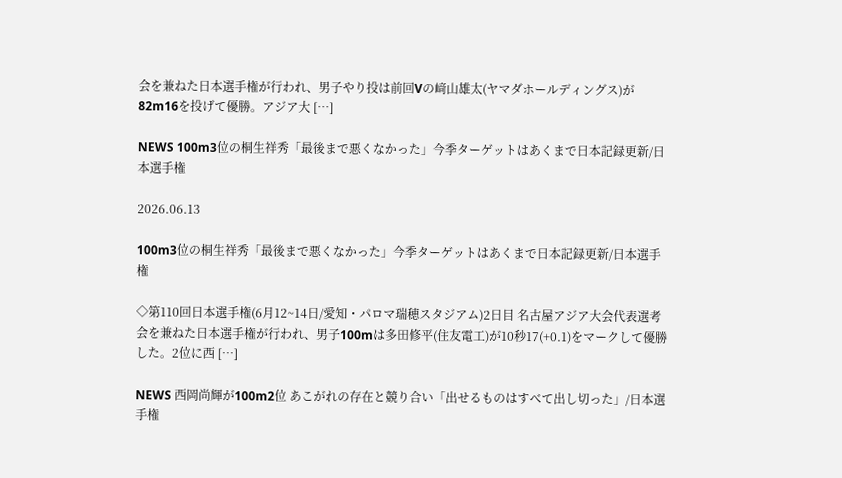会を兼ねた日本選手権が行われ、男子やり投は前回Vの﨑山雄太(ヤマダホールディングス)が82m16を投げて優勝。アジア大 […]

NEWS 100m3位の桐生祥秀「最後まで悪くなかった」今季ターゲットはあくまで日本記録更新/日本選手権

2026.06.13

100m3位の桐生祥秀「最後まで悪くなかった」今季ターゲットはあくまで日本記録更新/日本選手権

◇第110回日本選手権(6月12~14日/愛知・パロマ瑞穂スタジアム)2日目 名古屋アジア大会代表選考会を兼ねた日本選手権が行われ、男子100mは多田修平(住友電工)が10秒17(+0.1)をマークして優勝した。2位に西 […]

NEWS 西岡尚輝が100m2位 あこがれの存在と競り合い「出せるものはすべて出し切った」/日本選手権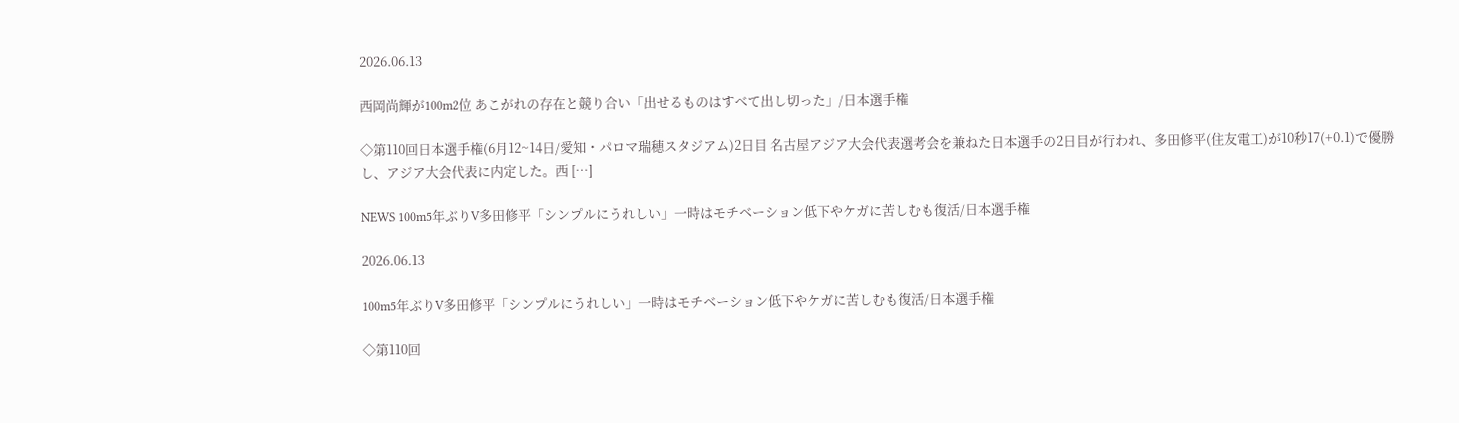2026.06.13

西岡尚輝が100m2位 あこがれの存在と競り合い「出せるものはすべて出し切った」/日本選手権

◇第110回日本選手権(6月12~14日/愛知・パロマ瑞穂スタジアム)2日目 名古屋アジア大会代表選考会を兼ねた日本選手の2日目が行われ、多田修平(住友電工)が10秒17(+0.1)で優勝し、アジア大会代表に内定した。西 […]

NEWS 100m5年ぶりV多田修平「シンプルにうれしい」一時はモチベーション低下やケガに苦しむも復活/日本選手権

2026.06.13

100m5年ぶりV多田修平「シンプルにうれしい」一時はモチベーション低下やケガに苦しむも復活/日本選手権

◇第110回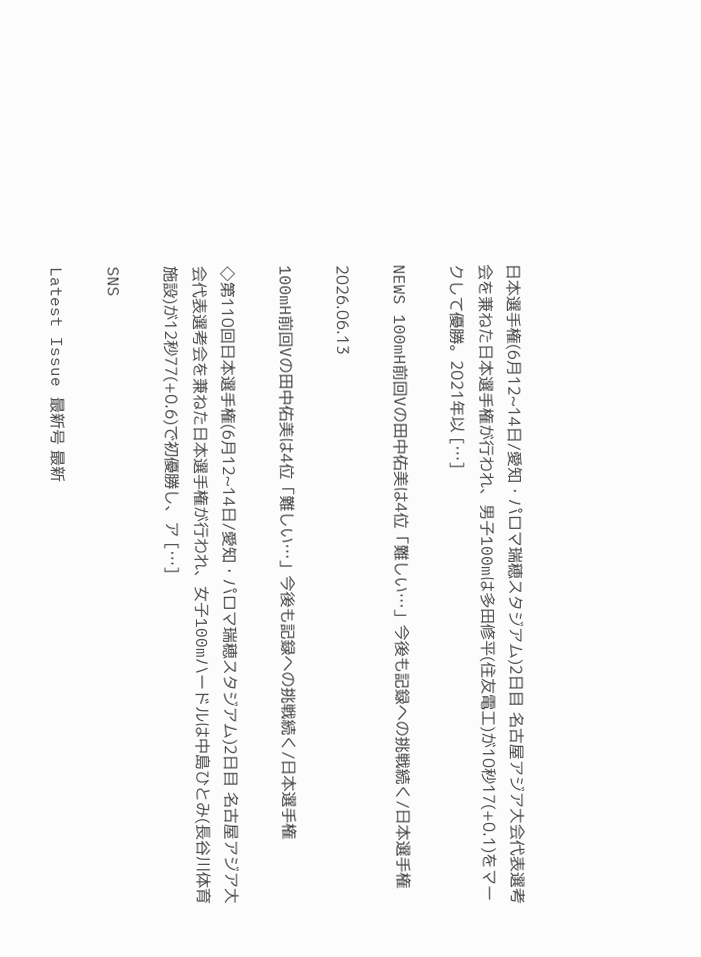日本選手権(6月12~14日/愛知・パロマ瑞穂スタジアム)2日目 名古屋アジア大会代表選考会を兼ねた日本選手権が行われ、男子100mは多田修平(住友電工)が10秒17(+0.1)をマークして優勝。2021年以 […]

NEWS 100mH前回Vの田中佑美は4位「難しい…」今後も記録への挑戦続く/日本選手権

2026.06.13

100mH前回Vの田中佑美は4位「難しい…」今後も記録への挑戦続く/日本選手権

◇第110回日本選手権(6月12~14日/愛知・パロマ瑞穂スタジアム)2日目 名古屋アジア大会代表選考会を兼ねた日本選手権が行われ、女子100mハードルは中島ひとみ(長谷川体育施設)が12秒77(+0.6)で初優勝し、ア […]

SNS

Latest Issue 最新号 最新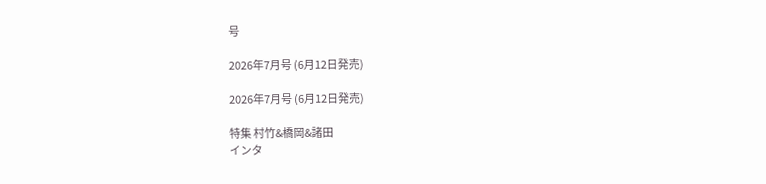号

2026年7月号 (6月12日発売)

2026年7月号 (6月12日発売)

特集 村竹&橋岡&諸田
インタ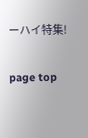ーハイ特集!

page top